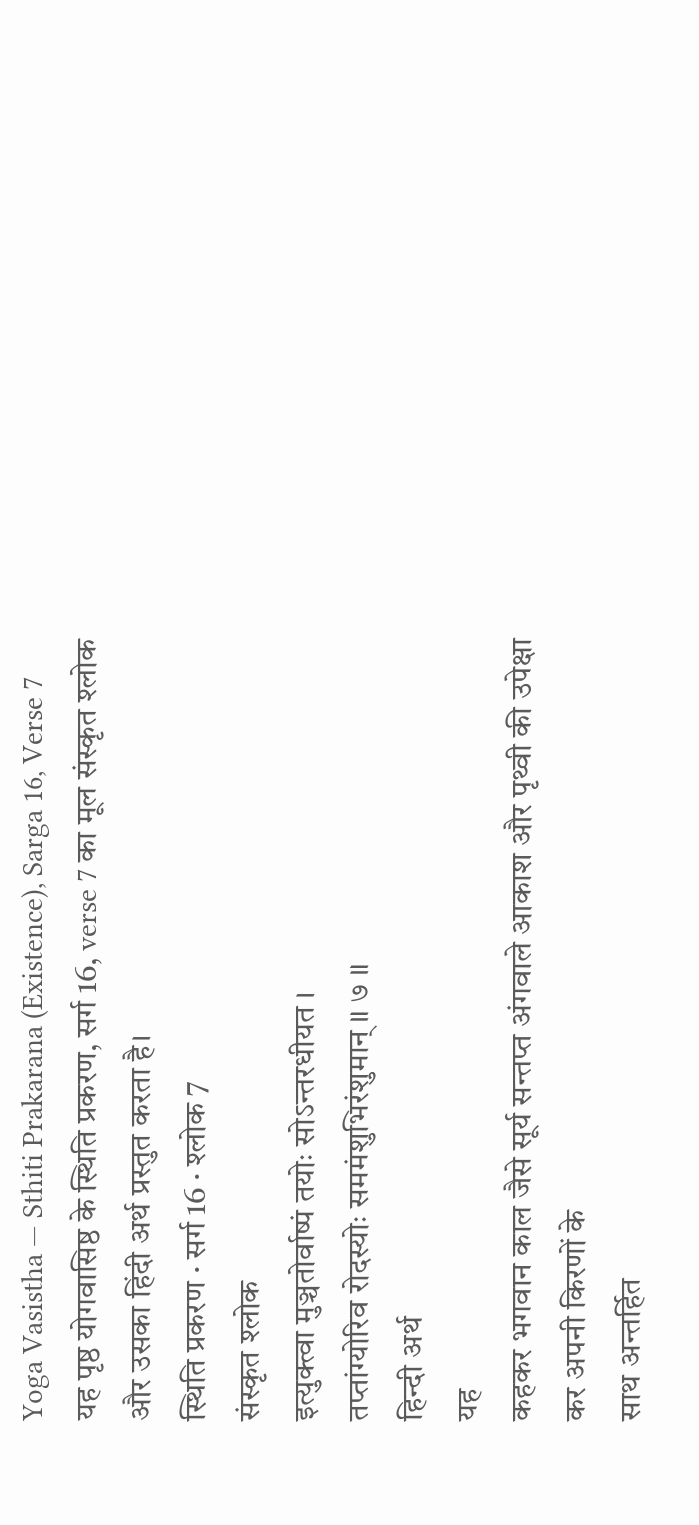Yoga Vasistha — Sthiti Prakarana (Existence), Sarga 16, Verse 7
यह पृष्ठ योगवासिष्ठ के स्थिति प्रकरण, सर्ग 16, verse 7 का मूल संस्कृत श्लोक और उसका हिंदी अर्थ प्रस्तुत करता है।
स्थिति प्रकरण · सर्ग 16 · श्लोक 7
संस्कृत श्लोक
इत्युक्त्वा मुञ्चतोर्वाष्पं तयोः सोऽन्तरधीयत ।
तप्तांग्योरिव रोदस्योः सममंशुभिरंशुमान् ॥ ७ ॥
हिन्दी अर्थ
यह
कहकर भगवान काल जैसे सूर्य सन्तप्त अंगवाले आकाश और पृथ्वी की उपेक्षा कर अपनी किरणों के
साथ अन्तर्हित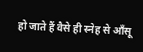हो जाते हैं वैसे ही स्नेह से आँसू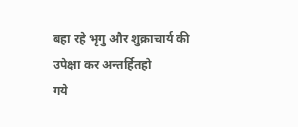बहा रहे भृगु और शुक्राचार्य की उपेक्षा कर अन्तर्हितहो
गये